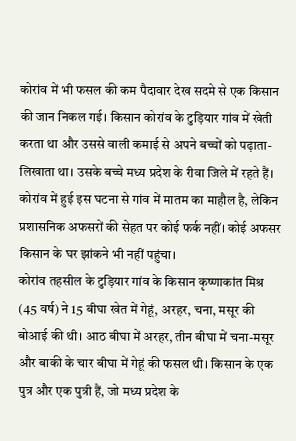कोरांव में भी फसल की कम पैदावार देख सदमे से एक किसान की जान निकल गई। किसान कोरांव के टुड़ियार गांव में खेती करता था और उससे वाली कमाई से अपने बच्चों को पढ़ाता-लिखाता था। उसके बच्चे मध्य प्रदेश के रीवा जिले में रहते हैं। कोरांव में हुई इस घटना से गांव में मातम का माहौल है, लेकिन प्रशासनिक अफसरों की सेहत पर कोई फर्क नहीं। कोई अफसर किसान के घर झांकने भी नहीं पहुंचा।
कोरांव तहसील के टुड़ियार गांव के किसान कृष्णाकांत मिश्र (45 वर्ष) ने 15 बीघा खेत में गेहूं, अरहर, चना, मसूर की बोआई की थी। आठ बीघा में अरहर, तीन बीघा में चना-मसूर और बाकी के चार बीघा में गेहूं की फसल थी। किसान के एक पुत्र और एक पुत्री हैं, जो मध्य प्रदेश के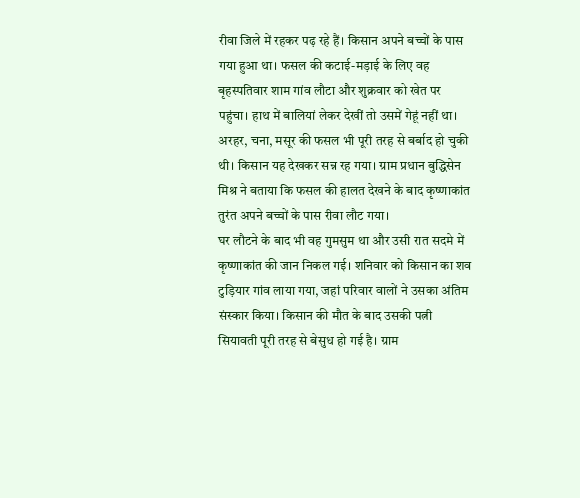रीवा जिले में रहकर पढ़ रहे हैं। किसान अपने बच्चों के पास गया हुआ था। फसल की कटाई-मड़ाई के लिए वह बृहस्पतिवार शाम गांव लौटा और शुक्रवार को खेत पर पहुंचा। हाथ में बालियां लेकर देखीं तो उसमें गेहूं नहीं था। अरहर, चना, मसूर की फसल भी पूरी तरह से बर्बाद हो चुकी थी। किसान यह देखकर सन्न रह गया। ग्राम प्रधान बुद्धिसेन मिश्र ने बताया कि फसल की हालत देखने के बाद कृष्णाकांत तुरंत अपने बच्चों के पास रीवा लौट गया।
घर लौटने के बाद भी वह गुमसुम था और उसी रात सदमे में कृष्णाकांत की जान निकल गई। शनिवार को किसान का शव टुड़ियार गांव लाया गया, जहां परिवार वालों ने उसका अंतिम संस्कार किया। किसान की मौत के बाद उसकी पत्नी सियावती पूरी तरह से बेसुध हो गई है। ग्राम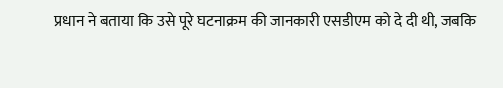प्रधान ने बताया कि उसे पूरे घटनाक्रम की जानकारी एसडीएम को दे दी थी, जबकि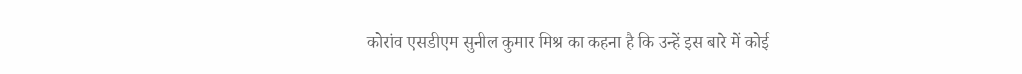कोरांव एसडीएम सुनील कुमार मिश्र का कहना है कि उन्हें इस बारे में कोई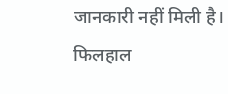जानकारी नहीं मिली है। फिलहाल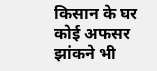किसान के घर कोई अफसर झांकने भी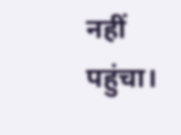नहीं पहुंचा।